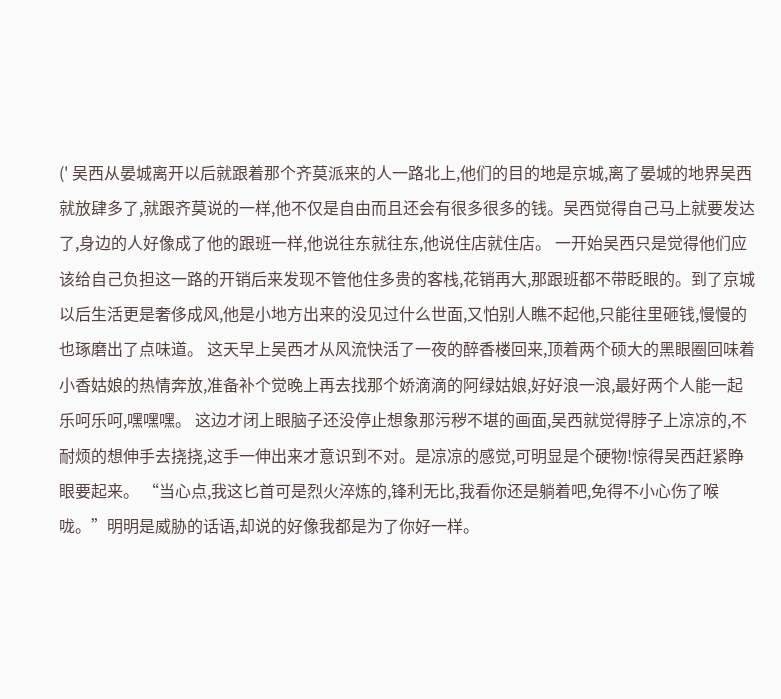(' 吴西从晏城离开以后就跟着那个齐莫派来的人一路北上,他们的目的地是京城,离了晏城的地界吴西就放肆多了,就跟齐莫说的一样,他不仅是自由而且还会有很多很多的钱。吴西觉得自己马上就要发达了,身边的人好像成了他的跟班一样,他说往东就往东,他说住店就住店。 一开始吴西只是觉得他们应该给自己负担这一路的开销后来发现不管他住多贵的客栈,花销再大,那跟班都不带眨眼的。到了京城以后生活更是奢侈成风,他是小地方出来的没见过什么世面,又怕别人瞧不起他,只能往里砸钱,慢慢的也琢磨出了点味道。 这天早上吴西才从风流快活了一夜的醉香楼回来,顶着两个硕大的黑眼圈回味着小香姑娘的热情奔放,准备补个觉晚上再去找那个娇滴滴的阿绿姑娘,好好浪一浪,最好两个人能一起乐呵乐呵,嘿嘿嘿。 这边才闭上眼脑子还没停止想象那污秽不堪的画面,吴西就觉得脖子上凉凉的,不耐烦的想伸手去挠挠,这手一伸出来才意识到不对。是凉凉的感觉,可明显是个硬物!惊得吴西赶紧睁眼要起来。 “当心点,我这匕首可是烈火淬炼的,锋利无比,我看你还是躺着吧,免得不小心伤了喉咙。”明明是威胁的话语,却说的好像我都是为了你好一样。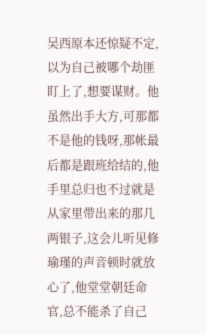吴西原本还惊疑不定,以为自己被哪个劫匪盯上了,想要谋财。他虽然出手大方,可那都不是他的钱呀,那帐最后都是跟班给结的,他手里总归也不过就是从家里带出来的那几两银子,这会儿听见修瑜瑾的声音顿时就放心了,他堂堂朝廷命官,总不能杀了自己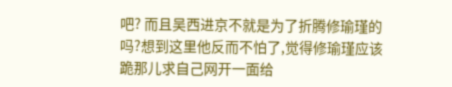吧? 而且吴西进京不就是为了折腾修瑜瑾的吗?想到这里他反而不怕了,觉得修瑜瑾应该跪那儿求自己网开一面给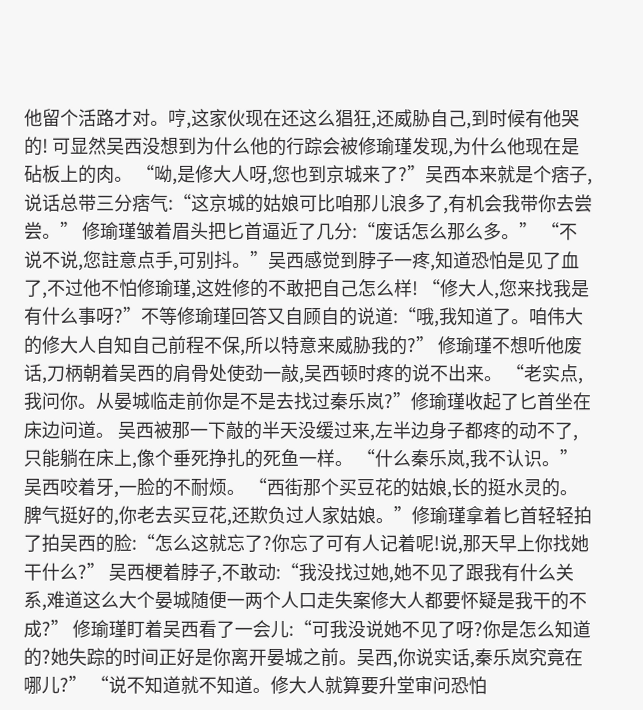他留个活路才对。哼,这家伙现在还这么猖狂,还威胁自己,到时候有他哭的! 可显然吴西没想到为什么他的行踪会被修瑜瑾发现,为什么他现在是砧板上的肉。 “呦,是修大人呀,您也到京城来了?”吴西本来就是个痞子,说话总带三分痞气:“这京城的姑娘可比咱那儿浪多了,有机会我带你去尝尝。” 修瑜瑾皱着眉头把匕首逼近了几分:“废话怎么那么多。” “不说不说,您註意点手,可别抖。”吴西感觉到脖子一疼,知道恐怕是见了血了,不过他不怕修瑜瑾,这姓修的不敢把自己怎么样! “修大人,您来找我是有什么事呀?”不等修瑜瑾回答又自顾自的说道:“哦,我知道了。咱伟大的修大人自知自己前程不保,所以特意来威胁我的?” 修瑜瑾不想听他废话,刀柄朝着吴西的肩骨处使劲一敲,吴西顿时疼的说不出来。 “老实点,我问你。从晏城临走前你是不是去找过秦乐岚?”修瑜瑾收起了匕首坐在床边问道。 吴西被那一下敲的半天没缓过来,左半边身子都疼的动不了,只能躺在床上,像个垂死挣扎的死鱼一样。 “什么秦乐岚,我不认识。”吴西咬着牙,一脸的不耐烦。 “西街那个买豆花的姑娘,长的挺水灵的。脾气挺好的,你老去买豆花,还欺负过人家姑娘。”修瑜瑾拿着匕首轻轻拍了拍吴西的脸:“怎么这就忘了?你忘了可有人记着呢!说,那天早上你找她干什么?” 吴西梗着脖子,不敢动:“我没找过她,她不见了跟我有什么关系,难道这么大个晏城随便一两个人口走失案修大人都要怀疑是我干的不成?” 修瑜瑾盯着吴西看了一会儿:“可我没说她不见了呀?你是怎么知道的?她失踪的时间正好是你离开晏城之前。吴西,你说实话,秦乐岚究竟在哪儿?” “说不知道就不知道。修大人就算要升堂审问恐怕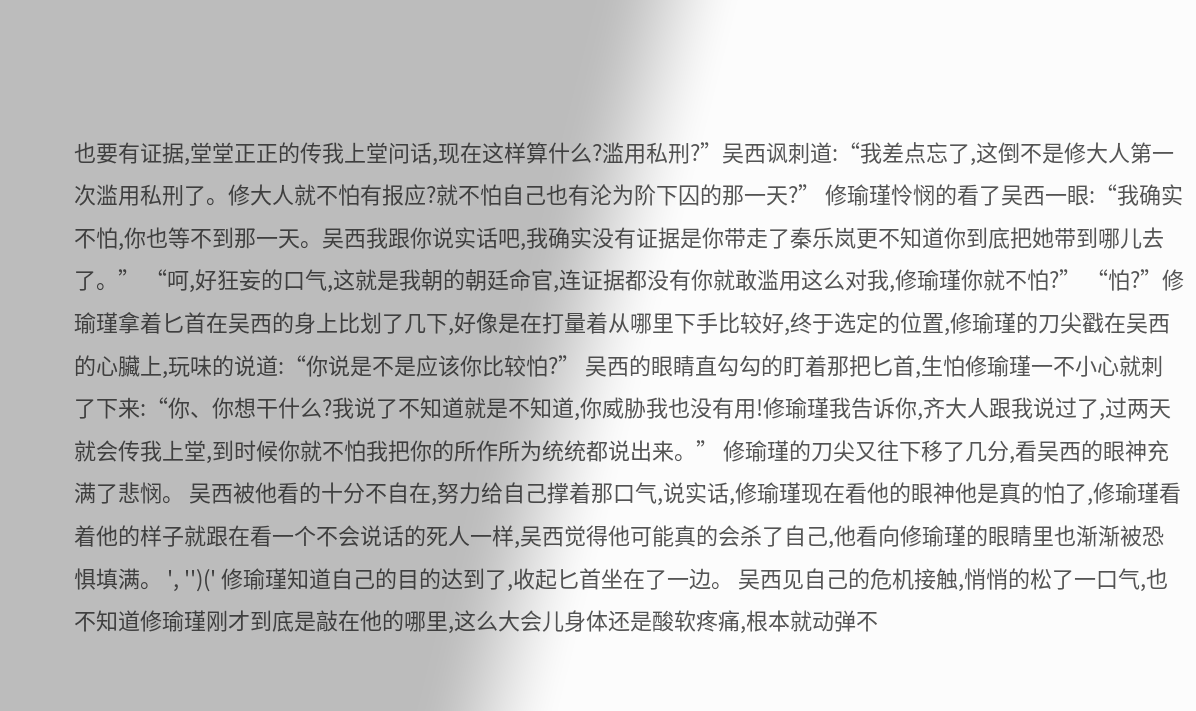也要有证据,堂堂正正的传我上堂问话,现在这样算什么?滥用私刑?”吴西讽刺道:“我差点忘了,这倒不是修大人第一次滥用私刑了。修大人就不怕有报应?就不怕自己也有沦为阶下囚的那一天?” 修瑜瑾怜悯的看了吴西一眼:“我确实不怕,你也等不到那一天。吴西我跟你说实话吧,我确实没有证据是你带走了秦乐岚更不知道你到底把她带到哪儿去了。” “呵,好狂妄的口气,这就是我朝的朝廷命官,连证据都没有你就敢滥用这么对我,修瑜瑾你就不怕?” “怕?”修瑜瑾拿着匕首在吴西的身上比划了几下,好像是在打量着从哪里下手比较好,终于选定的位置,修瑜瑾的刀尖戳在吴西的心臟上,玩味的说道:“你说是不是应该你比较怕?” 吴西的眼睛直勾勾的盯着那把匕首,生怕修瑜瑾一不小心就刺了下来:“你、你想干什么?我说了不知道就是不知道,你威胁我也没有用!修瑜瑾我告诉你,齐大人跟我说过了,过两天就会传我上堂,到时候你就不怕我把你的所作所为统统都说出来。” 修瑜瑾的刀尖又往下移了几分,看吴西的眼神充满了悲悯。 吴西被他看的十分不自在,努力给自己撑着那口气,说实话,修瑜瑾现在看他的眼神他是真的怕了,修瑜瑾看着他的样子就跟在看一个不会说话的死人一样,吴西觉得他可能真的会杀了自己,他看向修瑜瑾的眼睛里也渐渐被恐惧填满。 ', '')(' 修瑜瑾知道自己的目的达到了,收起匕首坐在了一边。 吴西见自己的危机接触,悄悄的松了一口气,也不知道修瑜瑾刚才到底是敲在他的哪里,这么大会儿身体还是酸软疼痛,根本就动弹不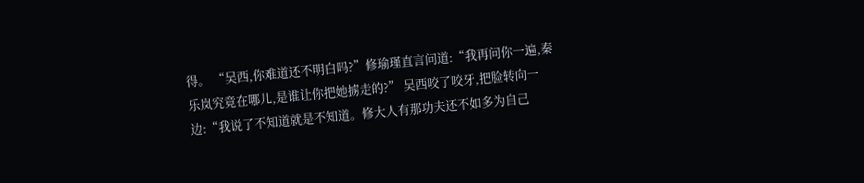得。 “吴西,你难道还不明白吗?”修瑜瑾直言问道:“我再问你一遍,秦乐岚究竟在哪儿,是谁让你把她掳走的?” 吴西咬了咬牙,把脸转向一边:“我说了不知道就是不知道。修大人有那功夫还不如多为自己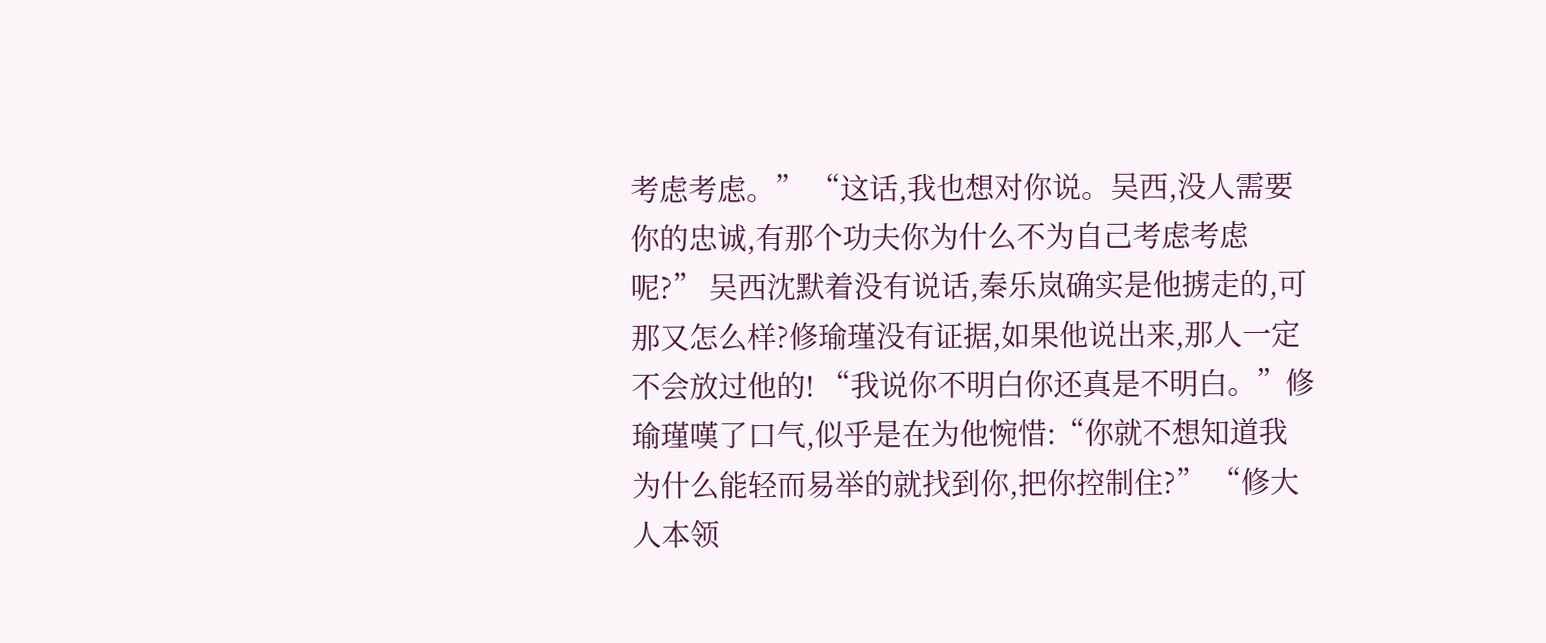考虑考虑。” “这话,我也想对你说。吴西,没人需要你的忠诚,有那个功夫你为什么不为自己考虑考虑呢?” 吴西沈默着没有说话,秦乐岚确实是他掳走的,可那又怎么样?修瑜瑾没有证据,如果他说出来,那人一定不会放过他的! “我说你不明白你还真是不明白。”修瑜瑾嘆了口气,似乎是在为他惋惜:“你就不想知道我为什么能轻而易举的就找到你,把你控制住?” “修大人本领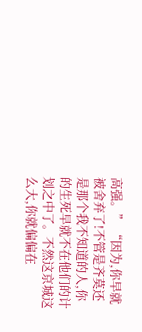高强。” “因为,你早就被舍弃了!不管是齐莫还是那个我不知道的人,你的生死早就不在他们的计划之中了。不然这京城这么大,你就偏偏在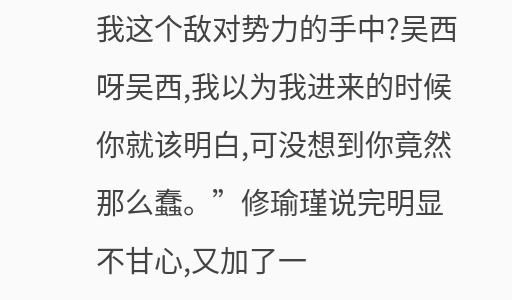我这个敌对势力的手中?吴西呀吴西,我以为我进来的时候你就该明白,可没想到你竟然那么蠢。”修瑜瑾说完明显不甘心,又加了一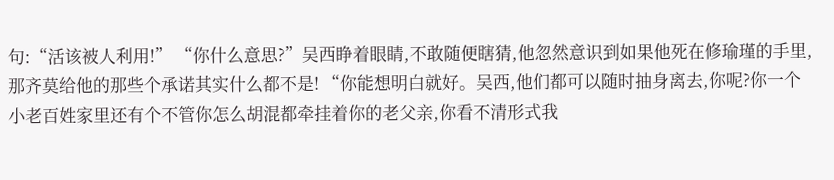句:“活该被人利用!” “你什么意思?”吴西睁着眼睛,不敢随便瞎猜,他忽然意识到如果他死在修瑜瑾的手里,那齐莫给他的那些个承诺其实什么都不是! “你能想明白就好。吴西,他们都可以随时抽身离去,你呢?你一个小老百姓家里还有个不管你怎么胡混都牵挂着你的老父亲,你看不清形式我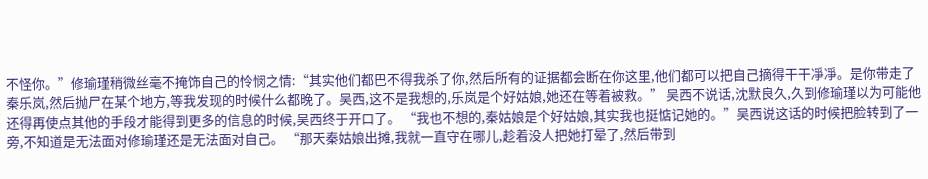不怪你。”修瑜瑾稍微丝毫不掩饰自己的怜悯之情:“其实他们都巴不得我杀了你,然后所有的证据都会断在你这里,他们都可以把自己摘得干干凈凈。是你带走了秦乐岚,然后抛尸在某个地方,等我发现的时候什么都晚了。吴西,这不是我想的,乐岚是个好姑娘,她还在等着被救。” 吴西不说话,沈默良久,久到修瑜瑾以为可能他还得再使点其他的手段才能得到更多的信息的时候,吴西终于开口了。 “我也不想的,秦姑娘是个好姑娘,其实我也挺惦记她的。”吴西说这话的时候把脸转到了一旁,不知道是无法面对修瑜瑾还是无法面对自己。 “那天秦姑娘出摊,我就一直守在哪儿,趁着没人把她打晕了,然后带到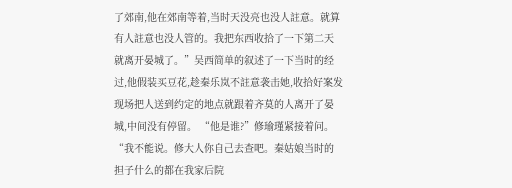了郊南,他在郊南等着,当时天没亮也没人註意。就算有人註意也没人管的。我把东西收拾了一下第二天就离开晏城了。”吴西简单的叙述了一下当时的经过,他假装买豆花,趁秦乐岚不註意袭击她,收拾好案发现场把人送到约定的地点就跟着齐莫的人离开了晏城,中间没有停留。 “他是谁?”修瑜瑾紧接着问。 “我不能说。修大人你自己去查吧。秦姑娘当时的担子什么的都在我家后院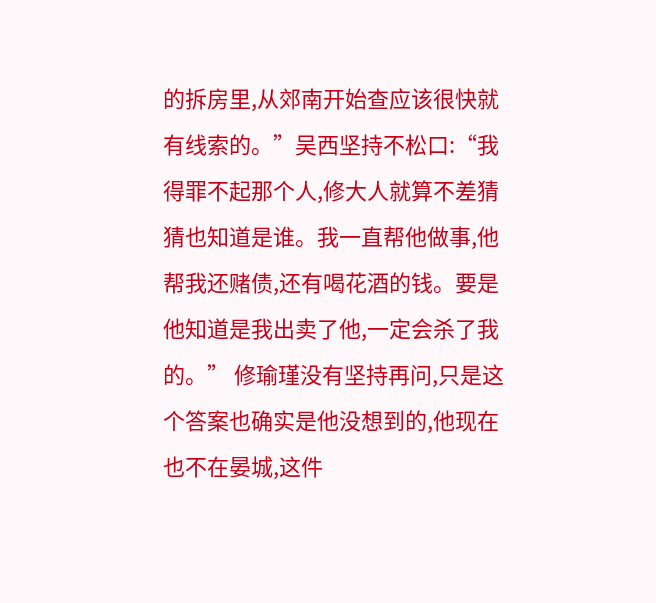的拆房里,从郊南开始查应该很快就有线索的。”吴西坚持不松口:“我得罪不起那个人,修大人就算不差猜猜也知道是谁。我一直帮他做事,他帮我还赌债,还有喝花酒的钱。要是他知道是我出卖了他,一定会杀了我的。” 修瑜瑾没有坚持再问,只是这个答案也确实是他没想到的,他现在也不在晏城,这件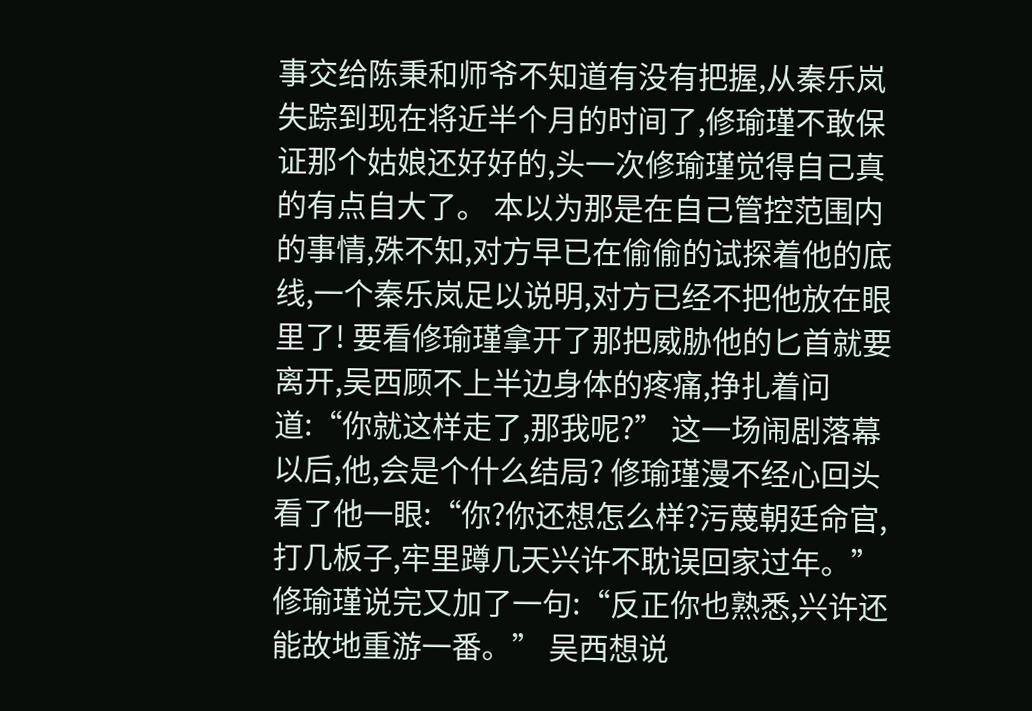事交给陈秉和师爷不知道有没有把握,从秦乐岚失踪到现在将近半个月的时间了,修瑜瑾不敢保证那个姑娘还好好的,头一次修瑜瑾觉得自己真的有点自大了。 本以为那是在自己管控范围内的事情,殊不知,对方早已在偷偷的试探着他的底线,一个秦乐岚足以说明,对方已经不把他放在眼里了! 要看修瑜瑾拿开了那把威胁他的匕首就要离开,吴西顾不上半边身体的疼痛,挣扎着问道:“你就这样走了,那我呢?” 这一场闹剧落幕以后,他,会是个什么结局? 修瑜瑾漫不经心回头看了他一眼:“你?你还想怎么样?污蔑朝廷命官,打几板子,牢里蹲几天兴许不耽误回家过年。”修瑜瑾说完又加了一句:“反正你也熟悉,兴许还能故地重游一番。” 吴西想说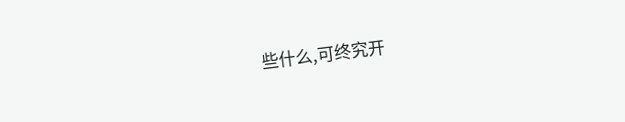些什么,可终究开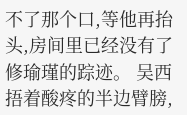不了那个口,等他再抬头,房间里已经没有了修瑜瑾的踪迹。 吴西捂着酸疼的半边臂膀,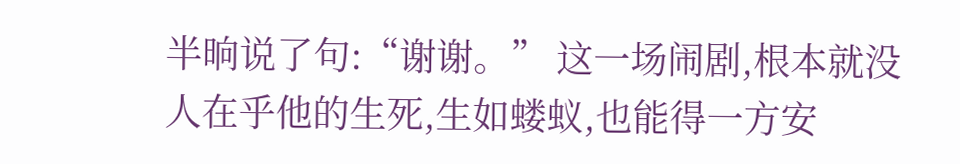半晌说了句:“谢谢。” 这一场闹剧,根本就没人在乎他的生死,生如蝼蚁,也能得一方安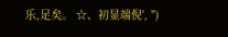乐,足矣。 ☆、初显端倪', '')